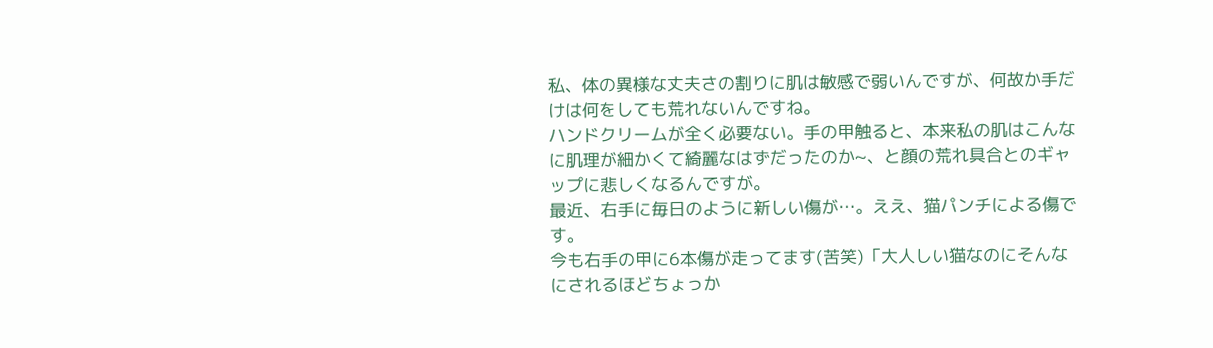私、体の異様な丈夫さの割りに肌は敏感で弱いんですが、何故か手だけは何をしても荒れないんですね。
ハンドクリームが全く必要ない。手の甲触ると、本来私の肌はこんなに肌理が細かくて綺麗なはずだったのか~、と顔の荒れ具合とのギャップに悲しくなるんですが。
最近、右手に毎日のように新しい傷が…。ええ、猫パンチによる傷です。
今も右手の甲に6本傷が走ってます(苦笑)「大人しい猫なのにそんなにされるほどちょっか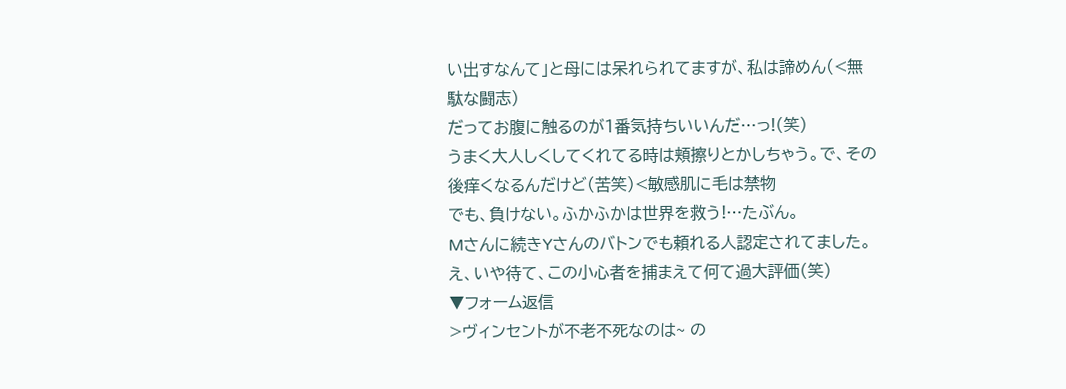い出すなんて」と母には呆れられてますが、私は諦めん(<無駄な闘志)
だってお腹に触るのが1番気持ちいいんだ…っ!(笑)
うまく大人しくしてくれてる時は頬擦りとかしちゃう。で、その後痒くなるんだけど(苦笑)<敏感肌に毛は禁物
でも、負けない。ふかふかは世界を救う!…たぶん。
Mさんに続きYさんのバトンでも頼れる人認定されてました。
え、いや待て、この小心者を捕まえて何て過大評価(笑)
▼フォーム返信
>ヴィンセントが不老不死なのは~ の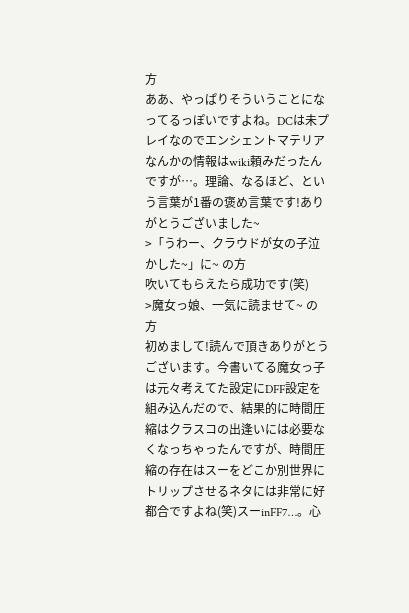方
ああ、やっぱりそういうことになってるっぽいですよね。DCは未プレイなのでエンシェントマテリアなんかの情報はwiki頼みだったんですが…。理論、なるほど、という言葉が1番の褒め言葉です!ありがとうございました~
>「うわー、クラウドが女の子泣かした~」に~ の方
吹いてもらえたら成功です(笑)
>魔女っ娘、一気に読ませて~ の方
初めまして!読んで頂きありがとうございます。今書いてる魔女っ子は元々考えてた設定にDFF設定を組み込んだので、結果的に時間圧縮はクラスコの出逢いには必要なくなっちゃったんですが、時間圧縮の存在はスーをどこか別世界にトリップさせるネタには非常に好都合ですよね(笑)スーinFF7…。心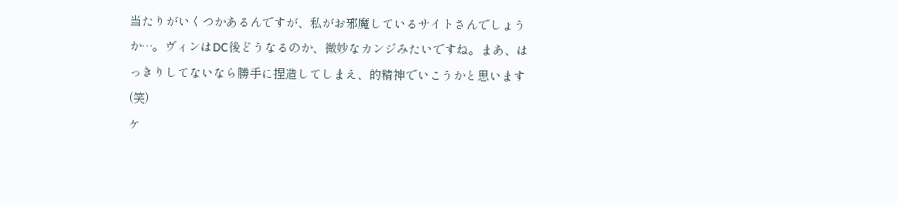当たりがいくつかあるんですが、私がお邪魔しているサイトさんでしょうか…。ヴィンはDC後どうなるのか、微妙なカンジみたいですね。まあ、はっきりしてないなら勝手に捏造してしまえ、的精神でいこうかと思います(笑)
ケ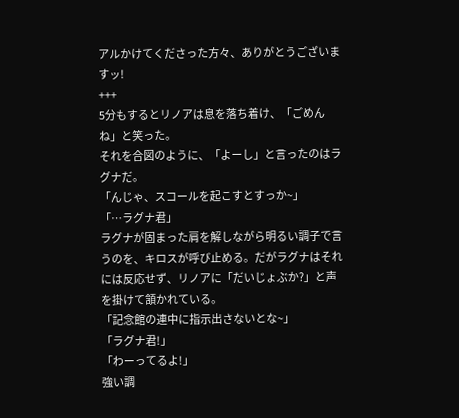アルかけてくださった方々、ありがとうございますッ!
+++
5分もするとリノアは息を落ち着け、「ごめんね」と笑った。
それを合図のように、「よーし」と言ったのはラグナだ。
「んじゃ、スコールを起こすとすっか~」
「…ラグナ君」
ラグナが固まった肩を解しながら明るい調子で言うのを、キロスが呼び止める。だがラグナはそれには反応せず、リノアに「だいじょぶか?」と声を掛けて頷かれている。
「記念館の連中に指示出さないとな~」
「ラグナ君!」
「わーってるよ!」
強い調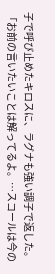子で呼び止めたキロスに、ラグナも強い調子で返した。
「お前の言いたいことは解ってるよ。…スコールは今の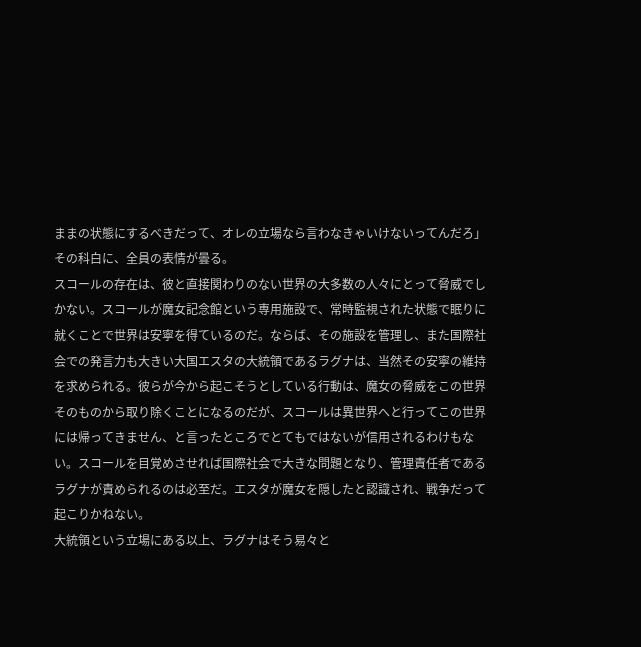ままの状態にするべきだって、オレの立場なら言わなきゃいけないってんだろ」
その科白に、全員の表情が曇る。
スコールの存在は、彼と直接関わりのない世界の大多数の人々にとって脅威でしかない。スコールが魔女記念館という専用施設で、常時監視された状態で眠りに就くことで世界は安寧を得ているのだ。ならば、その施設を管理し、また国際社会での発言力も大きい大国エスタの大統領であるラグナは、当然その安寧の維持を求められる。彼らが今から起こそうとしている行動は、魔女の脅威をこの世界そのものから取り除くことになるのだが、スコールは異世界へと行ってこの世界には帰ってきません、と言ったところでとてもではないが信用されるわけもない。スコールを目覚めさせれば国際社会で大きな問題となり、管理責任者であるラグナが責められるのは必至だ。エスタが魔女を隠したと認識され、戦争だって起こりかねない。
大統領という立場にある以上、ラグナはそう易々と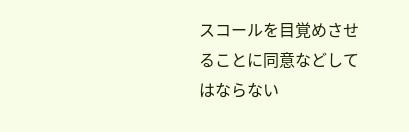スコールを目覚めさせることに同意などしてはならない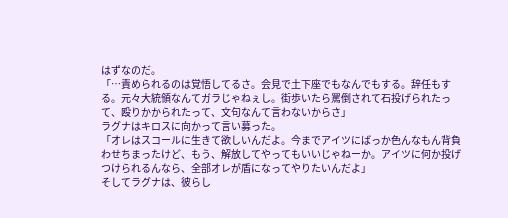はずなのだ。
「…責められるのは覚悟してるさ。会見で土下座でもなんでもする。辞任もする。元々大統領なんてガラじゃねぇし。街歩いたら罵倒されて石投げられたって、殴りかかられたって、文句なんて言わないからさ」
ラグナはキロスに向かって言い募った。
「オレはスコールに生きて欲しいんだよ。今までアイツにばっか色んなもん背負わせちまったけど、もう、解放してやってもいいじゃねーか。アイツに何か投げつけられるんなら、全部オレが盾になってやりたいんだよ」
そしてラグナは、彼らし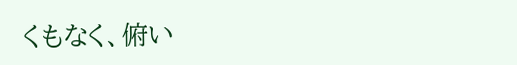くもなく、俯い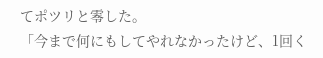てポツリと零した。
「今まで何にもしてやれなかったけど、1回く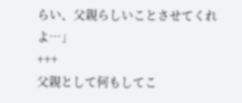らい、父親らしいことさせてくれよ…」
+++
父親として何もしてこ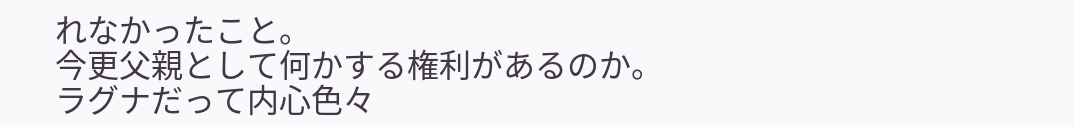れなかったこと。
今更父親として何かする権利があるのか。
ラグナだって内心色々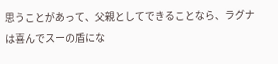思うことがあって、父親としてできることなら、ラグナは喜んでスーの盾にな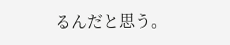るんだと思う。